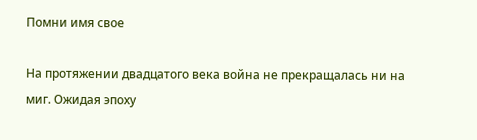Помни имя свое

На протяжении двадцатого века война не прекращалась ни на миг. Ожидая эпоху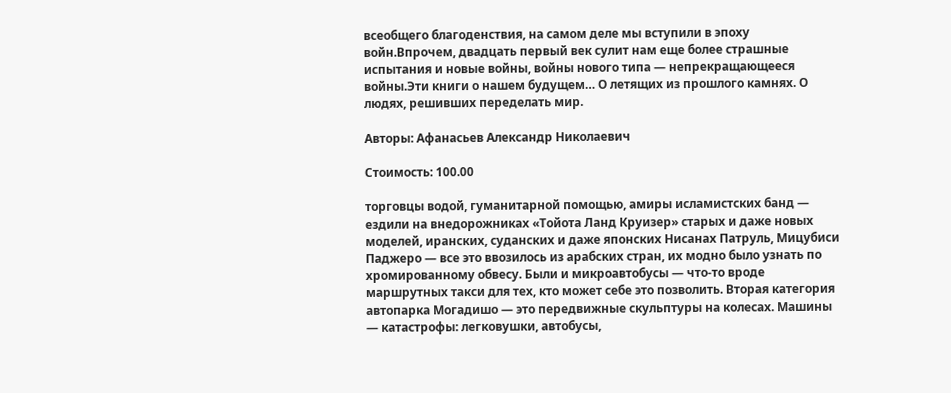всеобщего благоденствия, на самом деле мы вступили в эпоху войн.Впрочем, двадцать первый век сулит нам еще более страшные испытания и новые войны, войны нового типа — непрекращающееся войны.Эти книги о нашем будущем… О летящих из прошлого камнях. О людях, решивших переделать мир.

Авторы: Афанасьев Александр Николаевич

Стоимость: 100.00

торговцы водой, гуманитарной помощью, амиры исламистских банд — ездили на внедорожниках «Тойота Ланд Круизер» старых и даже новых моделей, иранских, суданских и даже японских Нисанах Патруль, Мицубиси Паджеро — все это ввозилось из арабских стран, их модно было узнать по хромированному обвесу. Были и микроавтобусы — что-то вроде маршрутных такси для тех, кто может себе это позволить. Вторая категория автопарка Могадишо — это передвижные скульптуры на колесах. Машины — катастрофы: легковушки, автобусы,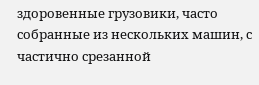здоровенные грузовики, часто собранные из нескольких машин, с частично срезанной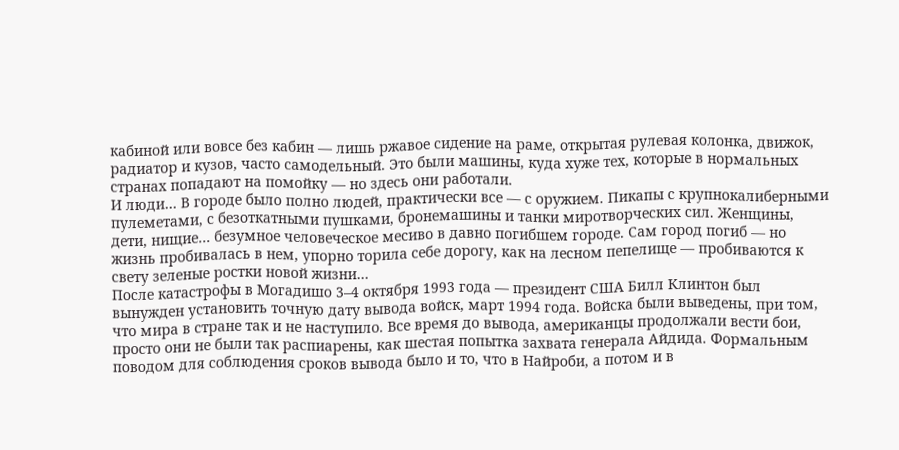кабиной или вовсе без кабин — лишь ржавое сидение на раме, открытая рулевая колонка, движок, радиатор и кузов, часто самодельный. Это были машины, куда хуже тех, которые в нормальных странах попадают на помойку — но здесь они работали.
И люди… В городе было полно людей, практически все — с оружием. Пикапы с крупнокалиберными пулеметами, с безоткатными пушками, бронемашины и танки миротворческих сил. Женщины, дети, нищие… безумное человеческое месиво в давно погибшем городе. Сам город погиб — но жизнь пробивалась в нем, упорно торила себе дорогу, как на лесном пепелище — пробиваются к свету зеленые ростки новой жизни…
После катастрофы в Могадишо 3–4 октября 1993 года — президент США Билл Клинтон был вынужден установить точную дату вывода войск, март 1994 года. Войска были выведены, при том, что мира в стране так и не наступило. Все время до вывода, американцы продолжали вести бои, просто они не были так распиарены, как шестая попытка захвата генерала Айдида. Формальным поводом для соблюдения сроков вывода было и то, что в Найроби, а потом и в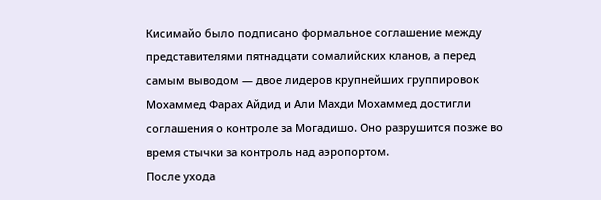Кисимайо было подписано формальное соглашение между представителями пятнадцати сомалийских кланов, а перед самым выводом — двое лидеров крупнейших группировок Мохаммед Фарах Айдид и Али Махди Мохаммед достигли соглашения о контроле за Могадишо. Оно разрушится позже во время стычки за контроль над аэропортом.
После ухода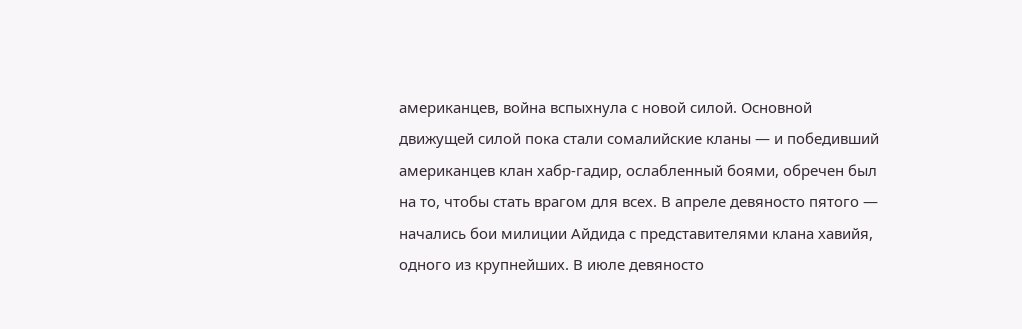американцев, война вспыхнула с новой силой. Основной движущей силой пока стали сомалийские кланы — и победивший американцев клан хабр-гадир, ослабленный боями, обречен был на то, чтобы стать врагом для всех. В апреле девяносто пятого — начались бои милиции Айдида с представителями клана хавийя, одного из крупнейших. В июле девяносто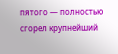пятого — полностью сгорел крупнейший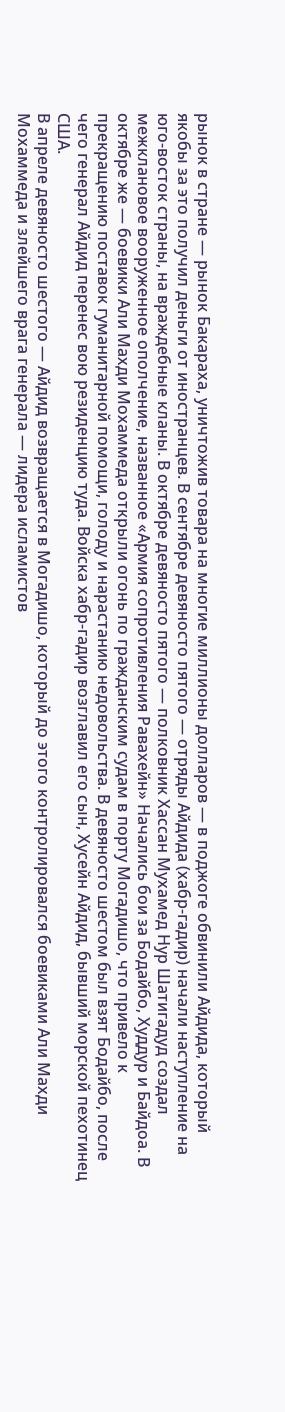рынок в стране — рынок Бакараха, уничтожив товара на многие миллионы долларов — в поджоге обвинили Айдида, который якобы за это получил деньги от иностранцев. В сентябре девяносто пятого — отряды Айдида (хабр-гадир) начали наступление на юго-восток страны, на враждебные кланы. В октябре девяносто пятого — полковник Хассан Мухамед Нур Шатигадуд создал межклановое вооруженное ополчение, названное «Армия сопротивления Равахейн» Начались бои за Бодайбо, Худдур и Байдоа. В октябре же — боевики Али Махди Мохаммеда открыли огонь по гражданским судам в порту Могадишо, что привело к прекращению поставок гуманитарной помощи, голоду и нарастанию недовольства. В девяносто шестом был взят Бодайбо, после чего генерал Айдид перенес вою резиденцию туда. Войска хабр-гадир возглавил его сын, Хусейн Айдид, бывший морской пехотинец США.
В апреле девяносто шестого — Айдид возвращается в Могадишо, который до этого контролировался боевиками Али Махди Мохаммеда и злейшего врага генерала — лидера исламистов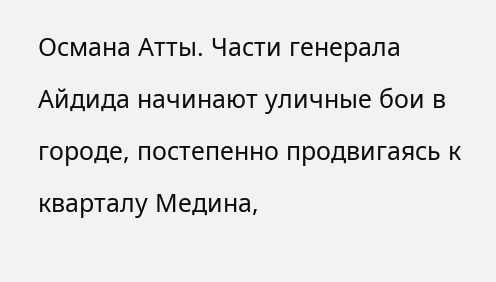Османа Атты. Части генерала Айдида начинают уличные бои в городе, постепенно продвигаясь к кварталу Медина,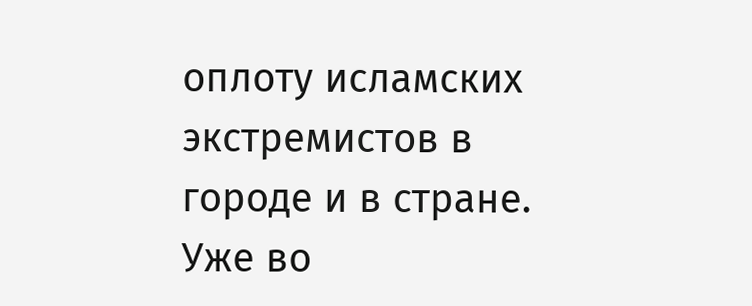оплоту исламских экстремистов в городе и в стране. Уже во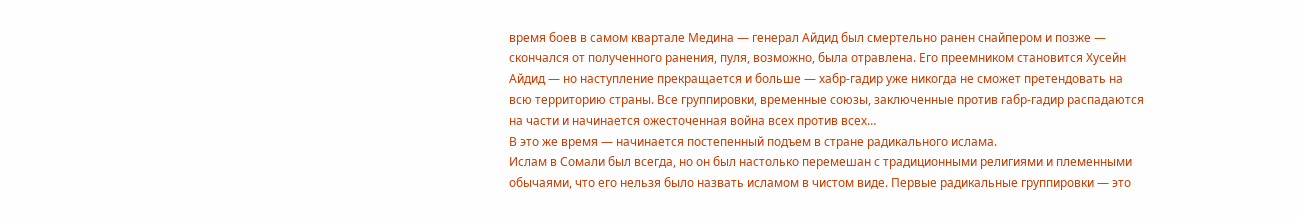время боев в самом квартале Медина — генерал Айдид был смертельно ранен снайпером и позже — скончался от полученного ранения, пуля, возможно, была отравлена. Его преемником становится Хусейн Айдид — но наступление прекращается и больше — хабр-гадир уже никогда не сможет претендовать на всю территорию страны. Все группировки, временные союзы, заключенные против габр-гадир распадаются на части и начинается ожесточенная война всех против всех…
В это же время — начинается постепенный подъем в стране радикального ислама.
Ислам в Сомали был всегда, но он был настолько перемешан с традиционными религиями и племенными обычаями, что его нельзя было назвать исламом в чистом виде. Первые радикальные группировки — это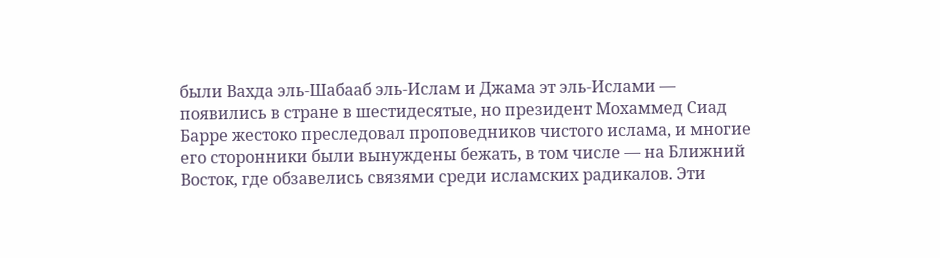были Вахда эль-Шабааб эль-Ислам и Джама эт эль-Ислами — появились в стране в шестидесятые, но президент Мохаммед Сиад Барре жестоко преследовал проповедников чистого ислама, и многие его сторонники были вынуждены бежать, в том числе — на Ближний Восток, где обзавелись связями среди исламских радикалов. Эти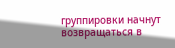группировки начнут возвращаться в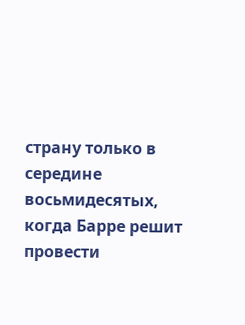страну только в середине восьмидесятых, когда Барре решит провести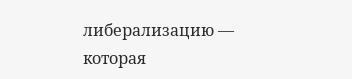либерализацию — которая